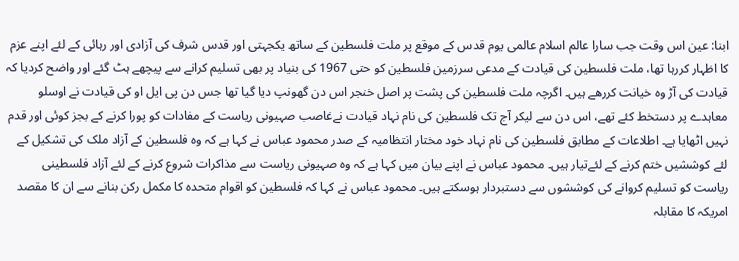ابنا: عین اس وقت جب سارا عالم اسلام عالمی یوم قدس کے موقع پر ملت فلسطین کے ساتھ یکجہتی اور قدس شرف کی آزادی اور رہائی کے لئے اپنے عزم کا اظہار کررہا تھا، ملت فلسطین کی قیادت کے مدعی سرزمین فلسطین کو حتی 1967 کی بنیاد پر بھی تسلیم کرانے سے پیچھے ہٹ گئے اور واضح کردیا کہ قیادت کی آڑ وہ خیانت کررھے ہیں۔ اگرچہ ملت فلسطین کی پشت پر اصل خنجر اس دن گھونپ دیا گیا تھا جس دن پی ایل او کی قیادت نے اوسلو معاہدے پر دستخط کئے تھے، اس دن سے لیکر آج تک فلسطین کی نام نہاد قیادت نےغاصب صہیونی ریاست کے مفادات کو پورا کرنے کے بجز کوئی اور قدم نہیں اٹھایا ہے۔ اطلاعات کے مطابق فلسطین کی نام نہاد خود مختار انتظامیہ کے صدر محمود عباس نے کہا ہے کہ وہ فلسطین کے آزاد ملک کی تشکیل کے لئے کوششیں ختم کرنے کے لئےتیار ہیں۔ محمود عباس نے اپنے بیان میں کہا ہے کہ وہ صہیونی ریاست سے مذاکرات شروع کرنے کے لئے آزاد فلسطینی ریاست کو تسلیم کروانے کی کوششوں سے دستبردار ہوسکتے ہیں۔ محمود عباس نے کہا کہ فلسطین کو اقوام متحدہ کا مکمل رکن بنانے سے ان کا مقصد امریکہ کا مقابلہ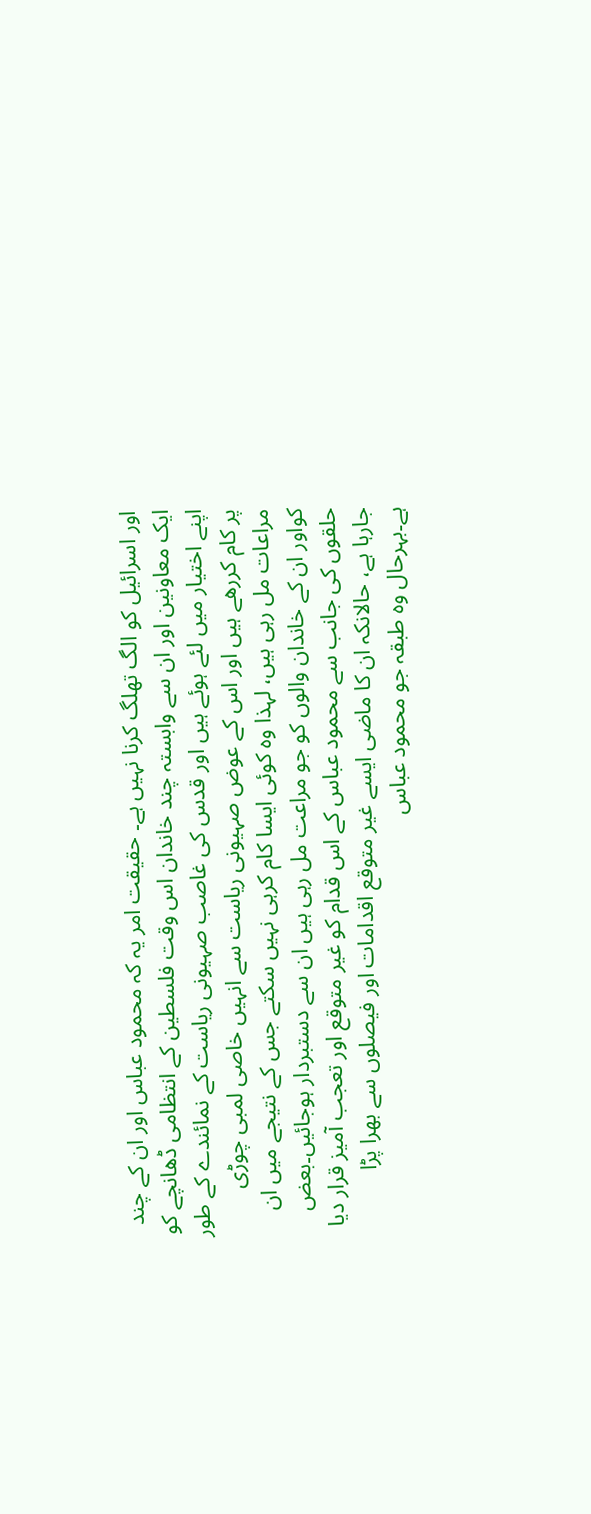اور اسرائيل کو الگ تھلگ کرنا نہیں ہے۔ حقیقت امر یہ کہ محمود عباس اور ان کے چند ایک معاونین اور ان سے وابستہ چند خاندان اس وقت فلسطین کے انتظامی ڈھانچے کو اپنے اختیار میں لئے ہوئے ہیں اور قدس کی غاصب صہیونی ریاست کے نمائندے کے طور پر کام کررھے ہیں اور اس کے عوض صہیونی ریاست سے انہیں خاصی لمبی چوڑی مراعات مل رہی ہیں، لہذا وہ کوئی ایسا کام کرہی نہیں سکتے جس کے نتیجے میں ان کواور ان کے خاندان والوں کو جو مراعت مل رہی ہیں ان سے دستبردار ہوجائیں۔بعض حلقوں کی جانب سے محمود عباس کے اس قدام کو غیر متوقع اور تعجب آمیز قرار دیا جارہا ہے، حالانکہ ان کا ماضی ایسے غیر متوقع اقدامات اور فیصلوں سے بھرا پڑا ہے۔بہرحال وہ طبقہ جو محمود عباس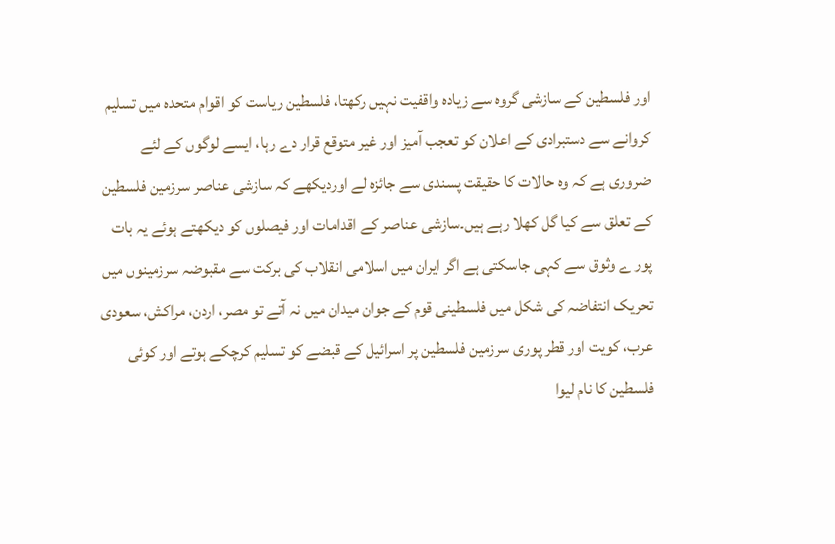اور فلسطین کے سازشی گروہ سے زیادہ واقفیت نہیں رکھتا، فلسطین ریاست کو اقوام متحدہ میں تسلیم کروانے سے دستبرادی کے اعلان کو تعجب آمیز اور غیر متوقع قرار دے رہا، ایسے لوگوں کے لئے ضروری ہے کہ وہ حالات کا حقیقت پسندی سے جائزہ لے اوردیکھے کہ سازشی عناصر سرزمین فلسطین کے تعلق سے کیا گل کھلا رہے ہیں۔سازشی عناصر کے اقدامات اور فیصلوں کو دیکھتے ہوئے یہ بات پور ے وثوق سے کہی جاسکتی ہے اگر ایران میں اسلامی انقلاب کی برکت سے مقبوضہ سرزمینوں میں تحریک انتفاضہ کی شکل میں فلسطینی قوم کے جوان میدان میں نہ آتے تو مصر، اردن، مراکش، سعودی عرب، کویت اور قطر پوری سرزمین فلسطین پر اسرائیل کے قبضے کو تسلیم کرچکے ہوتے اور کوئی فلسطین کا نام لیوا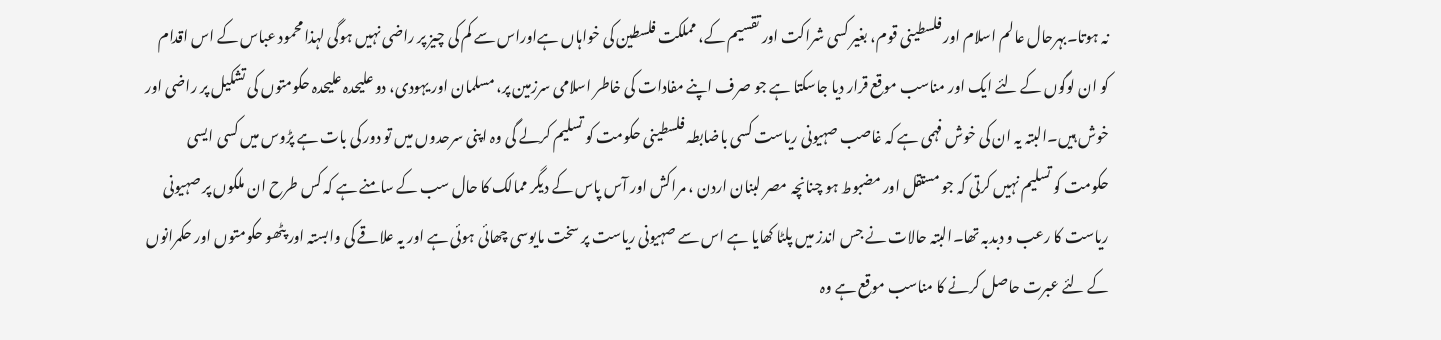نہ ہوتا۔بہرحال عالم اسلام اور فلسطینی قوم، بغیر کسی شراکت اور تقسیم کے، مملکت فلسطین کی خواہاں ہےاوراس سے کم کی چیز پر راضی نہیں ہوگی لہذا محمود عباس کے اس اقدام کو ان لوگوں کے لئے ایک اور مناسب موقع قرار دیا جاسکتا ہے جو صرف اپنے مفادات کی خاطر اسلامی سرزمین پر، مسلمان اور یہودی، دو علیحدہ علیحدہ حکومتوں کی تشکیل پر راضی اور خوش ہیں۔البتہ یہ ان کی خوش فہمی ہے کہ غاصب صہیونی ریاست کسی باضابطہ فلسطینی حکومت کو تسلیم کرلے گی وہ اپنی سرحدوں میں تو دور کی بات ہے پڑوس میں کسی ایسی حکومت کو تسلیم نہیں کرتی کہ جو مستقل اور مضبوط ہو چنانچہ مصر لبنان اردن ، مراکش اور آس پاس کے دیگر ممالک کا حال سب کے سامنے ہے کہ کس طرح ان ملکوں پر صہیونی ریاست کا رعب و دبدبہ تھا۔البتہ حالات نے جس اندز میں پلٹا کھایا ہے اس سے صہیونی ریاست پر سخت مایوسی چھائی ہوئی ہے اور یہ علاقے کی وابستہ اور پٹھو حکومتوں اور حکمرانوں کے لئے عبرت حاصل کرنے کا مناسب موقع ہے وہ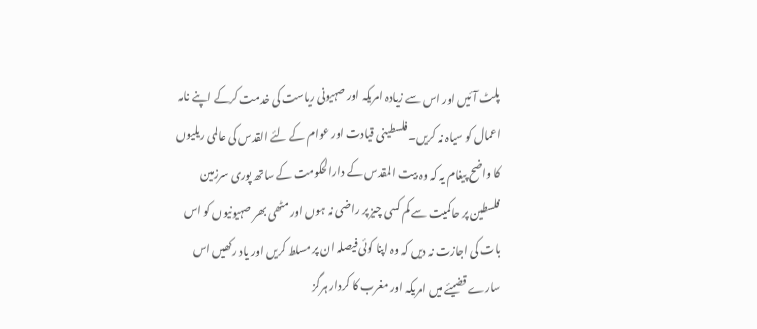پلٹ آئیں اور اس سے زیادہ امریکہ اور صہیونی ریاست کی خدمت کرکے اپنے نامہ اعمال کو سیاہ نہ کریں۔فلسطینی قیادت اور عوام کے لئے القدس کی عالمی ریلیوں کا واضح پیغام یہ کہ وہ بیت المقدس کے دارالحکومت کے ساتھ پوری سرزمین فلسطین پر حاکمیت سے کم کسی چیز پر راضی نہ ہوں اور مٹھی بھر صہیونیوں کو اس بات کی اجازت نہ دیں کہ وہ اپنا کوئی فیصلہ ان پر مسلط کریں اور یاد رکھیں اس سارے قضیئے میں امریکہ اور مغرب کا کردار ہرگز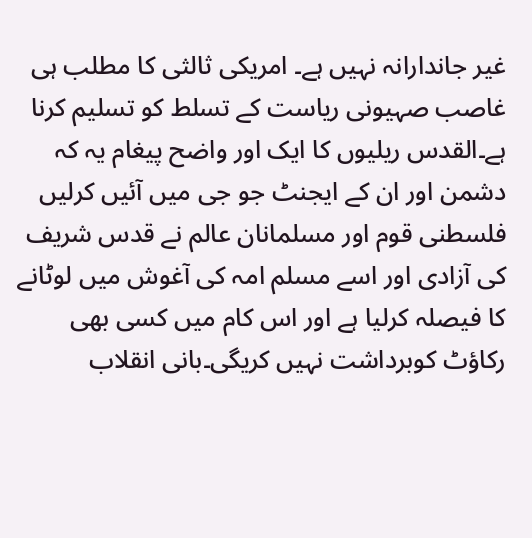غیر جاندارانہ نہیں ہے۔ امریکی ثالثی کا مطلب ہی غاصب صہیونی ریاست کے تسلط کو تسلیم کرنا ہے۔القدس ریلیوں کا ایک اور واضح پیغام یہ کہ دشمن اور ان کے ایجنٹ جو جی میں آئیں کرلیں فلسطنی قوم اور مسلمانان عالم نے قدس شریف کی آزادی اور اسے مسلم امہ کی آغوش میں لوٹانے کا فیصلہ کرلیا ہے اور اس کام میں کسی بھی رکاؤٹ کوبرداشت نہیں کریگی۔بانی انقلاب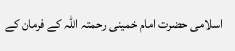اسلامی حضرت امام خمینی رحمتہ اللہ کے فرمان کے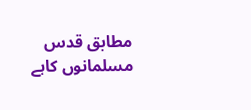مطابق قدس مسلمانوں کاہے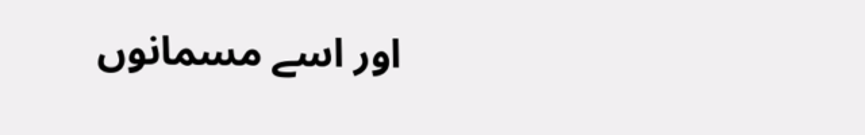اور اسے مسمانوں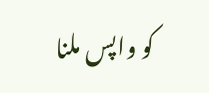کو واپس ملنا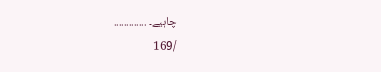چاہیے۔ .............
/169